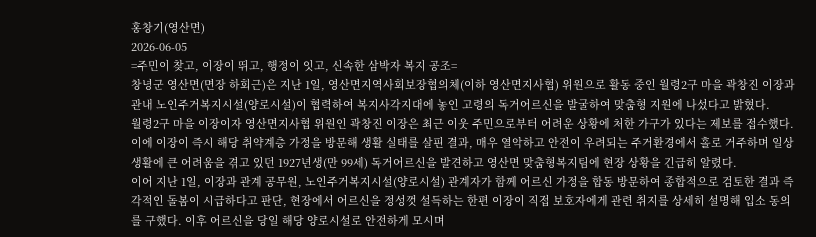홍창기(영산면)
2026-06-05
=주민이 찾고, 이장이 뛰고, 행정이 잇고, 신속한 삼박자 복지 공조=
창녕군 영산면(면장 하회근)은 지난 1일, 영산면지역사회보장협의체(이하 영산면지사협) 위원으로 활동 중인 월령2구 마을 곽창진 이장과 관내 노인주거복지시설(양로시설)이 협력하여 복지사각지대에 놓인 고령의 독거어르신을 발굴하여 맞춤형 지원에 나섰다고 밝혔다.
월령2구 마을 이장이자 영산면지사협 위원인 곽창진 이장은 최근 이웃 주민으로부터 어려운 상황에 처한 가구가 있다는 제보를 접수했다. 이에 이장이 즉시 해당 취약계층 가정을 방문해 생활 실태를 살핀 결과, 매우 열악하고 안전이 우려되는 주거환경에서 홀로 거주하며 일상생활에 큰 어려움을 겪고 있던 1927년생(만 99세) 독거어르신을 발견하고 영산면 맞춤형복지팀에 현장 상황을 긴급히 알렸다.
이어 지난 1일, 이장과 관계 공무원, 노인주거복지시설(양로시설) 관계자가 함께 어르신 가정을 합동 방문하여 종합적으로 검토한 결과 즉각적인 돌봄이 시급하다고 판단, 현장에서 어르신을 정성껏 설득하는 한편 이장이 직접 보호자에게 관련 취지를 상세히 설명해 입소 동의를 구했다. 이후 어르신을 당일 해당 양로시설로 안전하게 모시며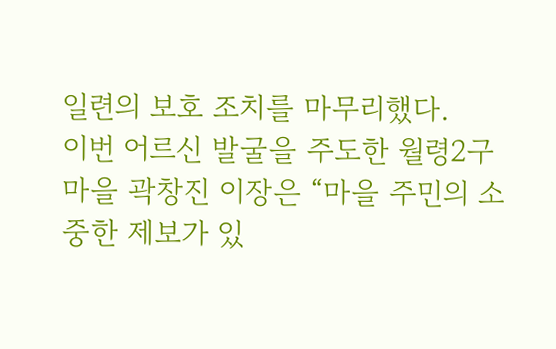일련의 보호 조치를 마무리했다.
이번 어르신 발굴을 주도한 월령2구 마을 곽창진 이장은 “마을 주민의 소중한 제보가 있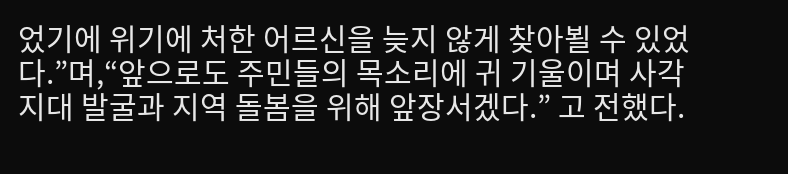었기에 위기에 처한 어르신을 늦지 않게 찾아뵐 수 있었다.”며,“앞으로도 주민들의 목소리에 귀 기울이며 사각지대 발굴과 지역 돌봄을 위해 앞장서겠다.” 고 전했다.